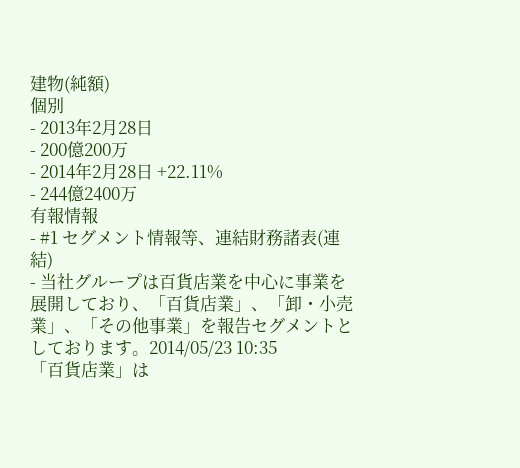建物(純額)
個別
- 2013年2月28日
- 200億200万
- 2014年2月28日 +22.11%
- 244億2400万
有報情報
- #1 セグメント情報等、連結財務諸表(連結)
- 当社グループは百貨店業を中心に事業を展開しており、「百貨店業」、「卸・小売業」、「その他事業」を報告セグメントとしております。2014/05/23 10:35
「百貨店業」は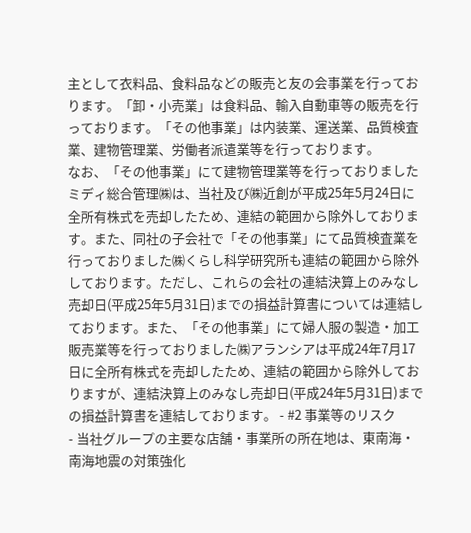主として衣料品、食料品などの販売と友の会事業を行っております。「卸・小売業」は食料品、輸入自動車等の販売を行っております。「その他事業」は内装業、運送業、品質検査業、建物管理業、労働者派遣業等を行っております。
なお、「その他事業」にて建物管理業等を行っておりましたミディ総合管理㈱は、当社及び㈱近創が平成25年5月24日に全所有株式を売却したため、連結の範囲から除外しております。また、同社の子会社で「その他事業」にて品質検査業を行っておりました㈱くらし科学研究所も連結の範囲から除外しております。ただし、これらの会社の連結決算上のみなし売却日(平成25年5月31日)までの損益計算書については連結しております。また、「その他事業」にて婦人服の製造・加工販売業等を行っておりました㈱アランシアは平成24年7月17日に全所有株式を売却したため、連結の範囲から除外しておりますが、連結決算上のみなし売却日(平成24年5月31日)までの損益計算書を連結しております。 - #2 事業等のリスク
- 当社グループの主要な店舗・事業所の所在地は、東南海・南海地震の対策強化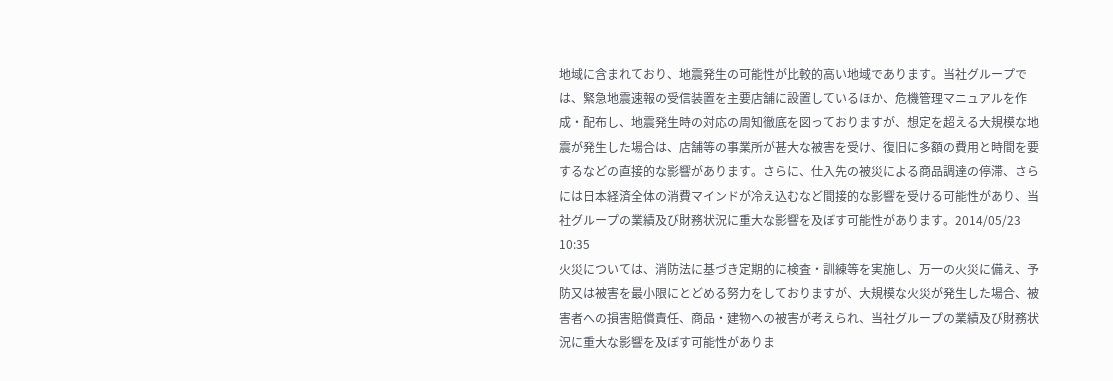地域に含まれており、地震発生の可能性が比較的高い地域であります。当社グループでは、緊急地震速報の受信装置を主要店舗に設置しているほか、危機管理マニュアルを作成・配布し、地震発生時の対応の周知徹底を図っておりますが、想定を超える大規模な地震が発生した場合は、店舗等の事業所が甚大な被害を受け、復旧に多額の費用と時間を要するなどの直接的な影響があります。さらに、仕入先の被災による商品調達の停滞、さらには日本経済全体の消費マインドが冷え込むなど間接的な影響を受ける可能性があり、当社グループの業績及び財務状況に重大な影響を及ぼす可能性があります。2014/05/23 10:35
火災については、消防法に基づき定期的に検査・訓練等を実施し、万一の火災に備え、予防又は被害を最小限にとどめる努力をしておりますが、大規模な火災が発生した場合、被害者への損害賠償責任、商品・建物への被害が考えられ、当社グループの業績及び財務状況に重大な影響を及ぼす可能性がありま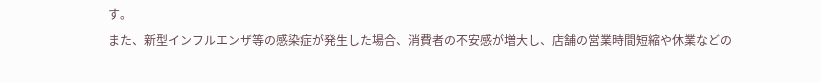す。
また、新型インフルエンザ等の感染症が発生した場合、消費者の不安感が増大し、店舗の営業時間短縮や休業などの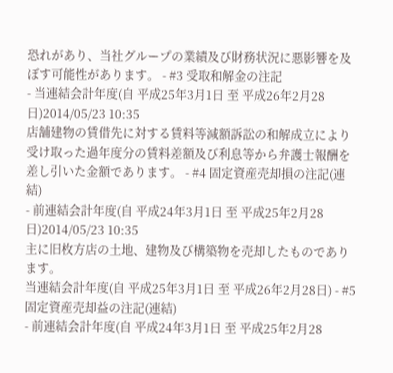恐れがあり、当社グループの業績及び財務状況に悪影響を及ぼす可能性があります。 - #3 受取和解金の注記
- 当連結会計年度(自 平成25年3月1日 至 平成26年2月28日)2014/05/23 10:35
店舗建物の賃借先に対する賃料等減額訴訟の和解成立により受け取った過年度分の賃料差額及び利息等から弁護士報酬を差し引いた金額であります。 - #4 固定資産売却損の注記(連結)
- 前連結会計年度(自 平成24年3月1日 至 平成25年2月28日)2014/05/23 10:35
主に旧枚方店の土地、建物及び構築物を売却したものであります。
当連結会計年度(自 平成25年3月1日 至 平成26年2月28日) - #5 固定資産売却益の注記(連結)
- 前連結会計年度(自 平成24年3月1日 至 平成25年2月28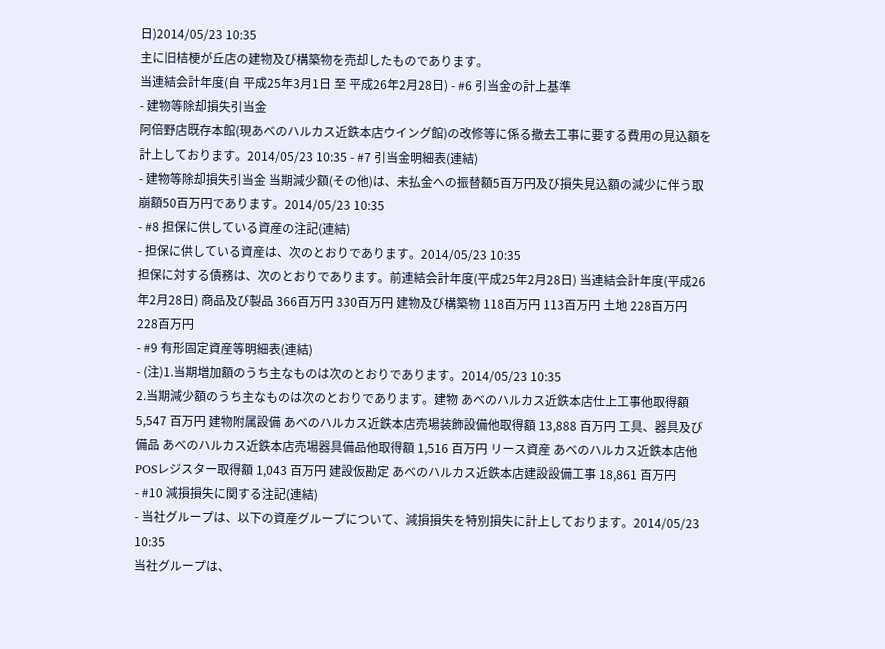日)2014/05/23 10:35
主に旧桔梗が丘店の建物及び構築物を売却したものであります。
当連結会計年度(自 平成25年3月1日 至 平成26年2月28日) - #6 引当金の計上基準
- 建物等除却損失引当金
阿倍野店既存本館(現あべのハルカス近鉄本店ウイング館)の改修等に係る撤去工事に要する費用の見込額を計上しております。2014/05/23 10:35 - #7 引当金明細表(連結)
- 建物等除却損失引当金 当期減少額(その他)は、未払金への振替額5百万円及び損失見込額の減少に伴う取崩額50百万円であります。2014/05/23 10:35
- #8 担保に供している資産の注記(連結)
- 担保に供している資産は、次のとおりであります。2014/05/23 10:35
担保に対する債務は、次のとおりであります。前連結会計年度(平成25年2月28日) 当連結会計年度(平成26年2月28日) 商品及び製品 366百万円 330百万円 建物及び構築物 118百万円 113百万円 土地 228百万円 228百万円
- #9 有形固定資産等明細表(連結)
- (注)1.当期増加額のうち主なものは次のとおりであります。2014/05/23 10:35
2.当期減少額のうち主なものは次のとおりであります。建物 あべのハルカス近鉄本店仕上工事他取得額 5,547 百万円 建物附属設備 あべのハルカス近鉄本店売場装飾設備他取得額 13,888 百万円 工具、器具及び備品 あべのハルカス近鉄本店売場器具備品他取得額 1,516 百万円 リース資産 あべのハルカス近鉄本店他POSレジスター取得額 1,043 百万円 建設仮勘定 あべのハルカス近鉄本店建設設備工事 18,861 百万円
- #10 減損損失に関する注記(連結)
- 当社グループは、以下の資産グループについて、減損損失を特別損失に計上しております。2014/05/23 10:35
当社グループは、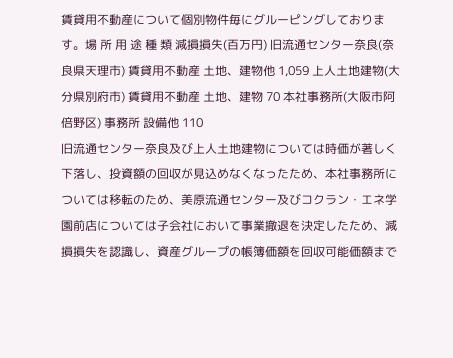賃貸用不動産について個別物件毎にグルーピングしております。場 所 用 途 種 類 減損損失(百万円) 旧流通センター奈良(奈良県天理市) 賃貸用不動産 土地、建物他 1,059 上人土地建物(大分県別府市) 賃貸用不動産 土地、建物 70 本社事務所(大阪市阿倍野区) 事務所 設備他 110
旧流通センター奈良及び上人土地建物については時価が著しく下落し、投資額の回収が見込めなくなったため、本社事務所については移転のため、美原流通センター及びコクラン・エネ学園前店については子会社において事業撤退を決定したため、減損損失を認識し、資産グループの帳簿価額を回収可能価額まで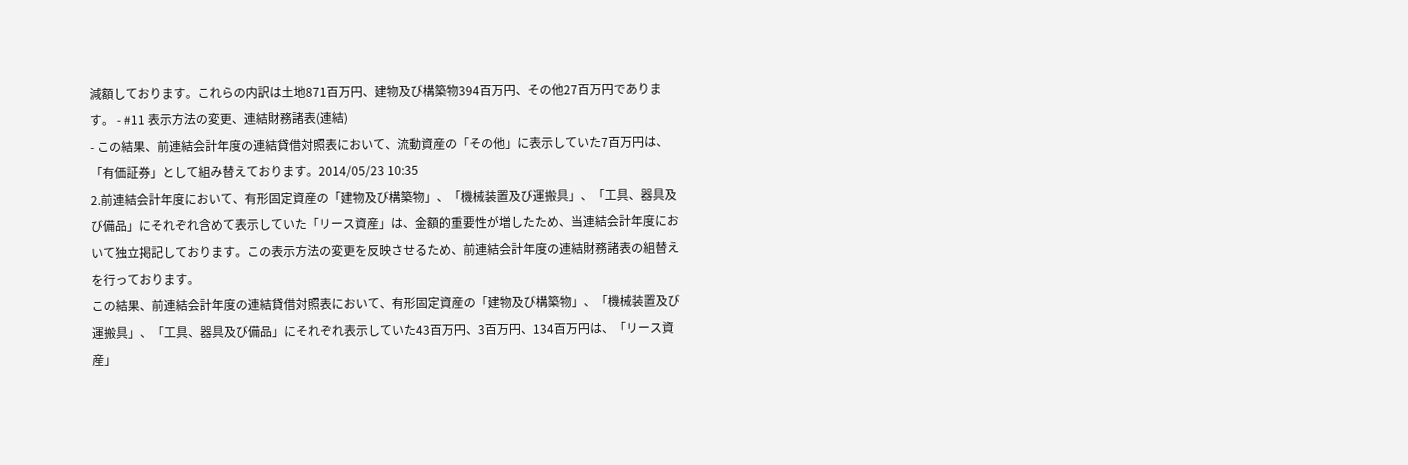減額しております。これらの内訳は土地871百万円、建物及び構築物394百万円、その他27百万円であります。 - #11 表示方法の変更、連結財務諸表(連結)
- この結果、前連結会計年度の連結貸借対照表において、流動資産の「その他」に表示していた7百万円は、「有価証券」として組み替えております。2014/05/23 10:35
2.前連結会計年度において、有形固定資産の「建物及び構築物」、「機械装置及び運搬具」、「工具、器具及び備品」にそれぞれ含めて表示していた「リース資産」は、金額的重要性が増したため、当連結会計年度において独立掲記しております。この表示方法の変更を反映させるため、前連結会計年度の連結財務諸表の組替えを行っております。
この結果、前連結会計年度の連結貸借対照表において、有形固定資産の「建物及び構築物」、「機械装置及び運搬具」、「工具、器具及び備品」にそれぞれ表示していた43百万円、3百万円、134百万円は、「リース資産」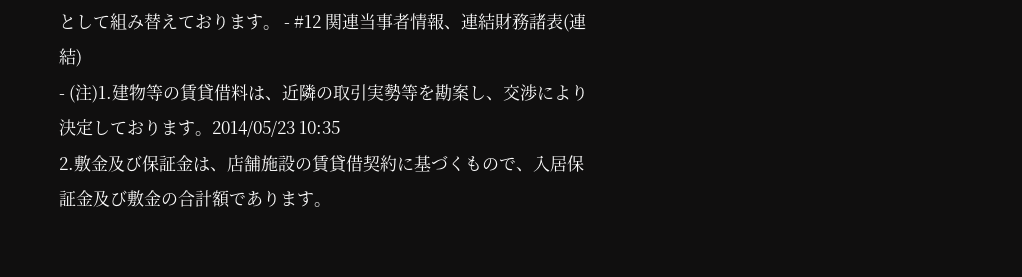として組み替えております。 - #12 関連当事者情報、連結財務諸表(連結)
- (注)1.建物等の賃貸借料は、近隣の取引実勢等を勘案し、交渉により決定しております。2014/05/23 10:35
2.敷金及び保証金は、店舗施設の賃貸借契約に基づくもので、入居保証金及び敷金の合計額であります。